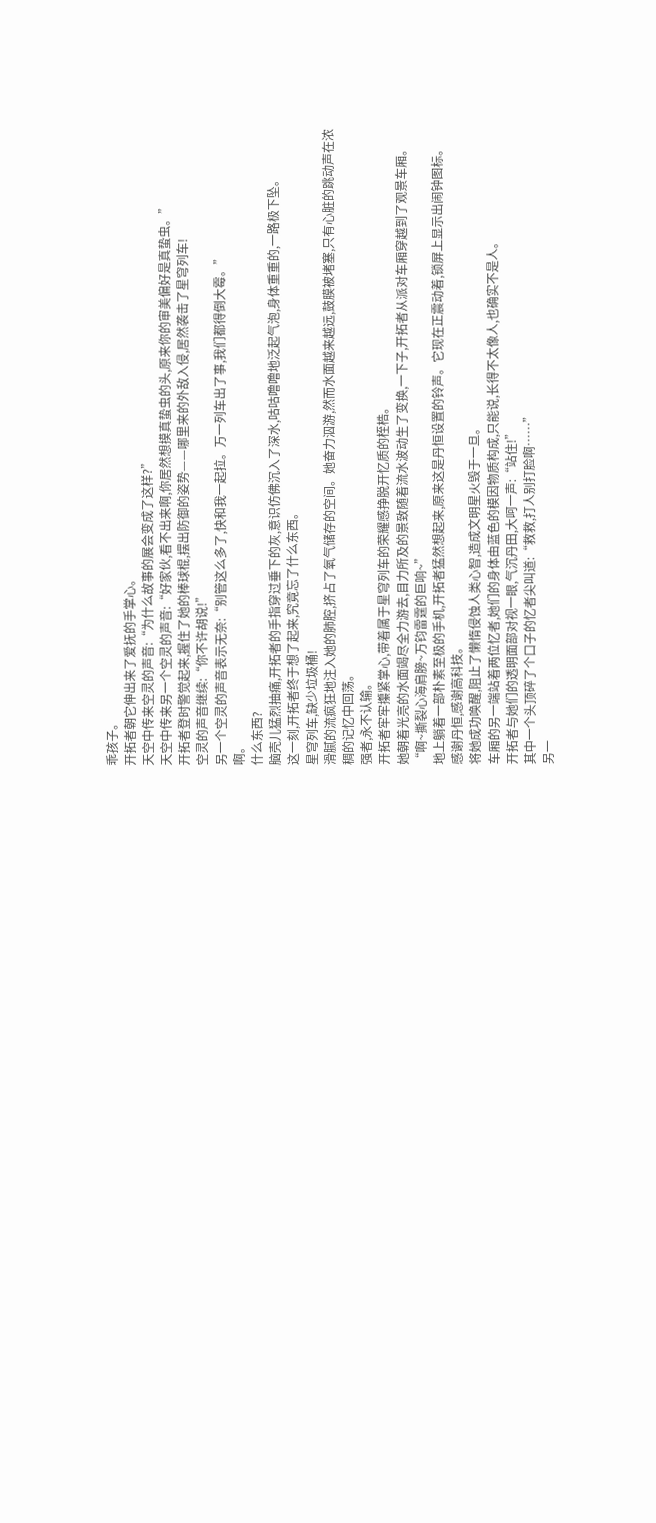乖孩子。
开拓者朝它伸出来了爱抚的手掌心。
天空中传来空灵的声音:“为什么故事的展会变成了这样?”
天空中传来另一个空灵的声音:“好家伙,看不出来啊,你居然想摸真蛰虫的头,原来你的审美偏好是真蛰虫。”
开拓者登时警觉起来,握住了她的棒球棍,摆出防御的姿势——哪里来的外敌入侵,居然袭击了星穹列车!
空灵的声音继续:“你不许胡说!”
另一个空灵的声音表示无奈:“别管这么多了,快和我一起拉。万一列车出了事,我们都得倒大霉。”
啊。
什么东西?
脑壳儿猛烈抽痛,开拓者的手指穿过垂下的灰,意识仿佛沉入了深水,咕咕噜噜地泛起气泡,身体重重的,一路极下坠。
这一刻,开拓者终于想了起来,究竟忘了什么东西。
星穹列车,缺少垃圾桶!
滑腻的流疯狂地注入她的肺腔,挤占了氧气储存的空间。她奋力泅游,然而水面越来越远,鼓膜被堵塞,只有心脏的跳动声在浓稠的记忆中回荡。
强者,永不认输。
开拓者牢牢攥紧掌心,带着属于星穹列车的荣耀感挣脱开忆质的桎梏。
她朝着光亮的水面竭尽全力游去,目力所及的景致随着流水波动生了变换,一下子,开拓者从派对车厢穿越到了观景车厢。
“啊~撕裂心海肩膀~万钧雷霆的巨响~”
地上躺着一部朴素至极的手机,开拓者猛然想起来,原来这是丹恒设置的铃声。它现在正震动着,锁屏上显示出闹钟图标。
感谢丹恒,感谢高科技。
将她成功唤醒,阻止了懒惰侵蚀人类心智,造成文明星火毁于一旦。
车厢的另一端站着两位忆者,她们的身体由蓝色的模因物质构成,只能说,长得不太像人,也确实不是人。
开拓者与她们的透明面部对视一眼,气沉丹田,大呵一声:“站住!”
其中一个头顶碎了个口子的忆者尖叫道:“救救,打人别打脸啊……”
另一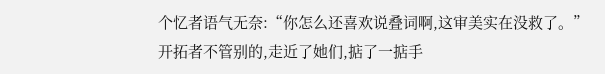个忆者语气无奈:“你怎么还喜欢说叠词啊,这审美实在没救了。”
开拓者不管别的,走近了她们,掂了一掂手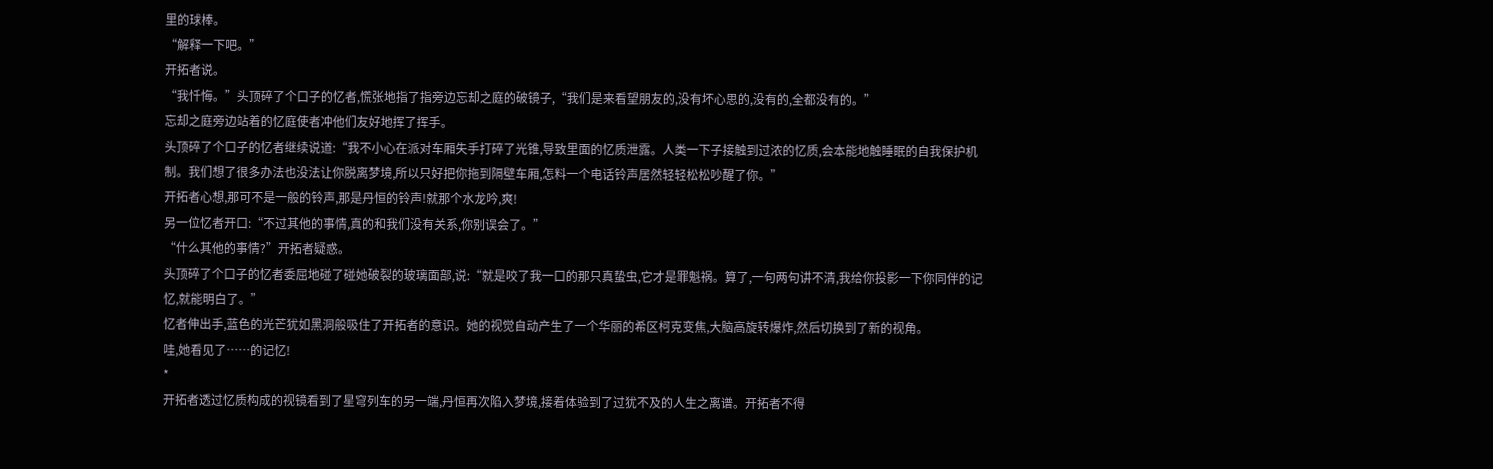里的球棒。
“解释一下吧。”
开拓者说。
“我忏悔。”头顶碎了个口子的忆者,慌张地指了指旁边忘却之庭的破镜子,“我们是来看望朋友的,没有坏心思的,没有的,全都没有的。”
忘却之庭旁边站着的忆庭使者冲他们友好地挥了挥手。
头顶碎了个口子的忆者继续说道:“我不小心在派对车厢失手打碎了光锥,导致里面的忆质泄露。人类一下子接触到过浓的忆质,会本能地触睡眠的自我保护机制。我们想了很多办法也没法让你脱离梦境,所以只好把你拖到隔壁车厢,怎料一个电话铃声居然轻轻松松吵醒了你。”
开拓者心想,那可不是一般的铃声,那是丹恒的铃声!就那个水龙吟,爽!
另一位忆者开口:“不过其他的事情,真的和我们没有关系,你别误会了。”
“什么其他的事情?”开拓者疑惑。
头顶碎了个口子的忆者委屈地碰了碰她破裂的玻璃面部,说:“就是咬了我一口的那只真蛰虫,它才是罪魁祸。算了,一句两句讲不清,我给你投影一下你同伴的记忆,就能明白了。”
忆者伸出手,蓝色的光芒犹如黑洞般吸住了开拓者的意识。她的视觉自动产生了一个华丽的希区柯克变焦,大脑高旋转爆炸,然后切换到了新的视角。
哇,她看见了……的记忆!
*
开拓者透过忆质构成的视镜看到了星穹列车的另一端,丹恒再次陷入梦境,接着体验到了过犹不及的人生之离谱。开拓者不得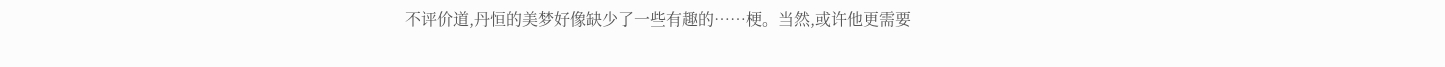不评价道,丹恒的美梦好像缺少了一些有趣的……梗。当然,或许他更需要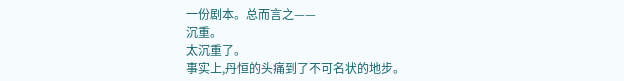一份剧本。总而言之——
沉重。
太沉重了。
事实上,丹恒的头痛到了不可名状的地步。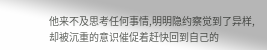他来不及思考任何事情,明明隐约察觉到了异样,却被沉重的意识催促着赶快回到自己的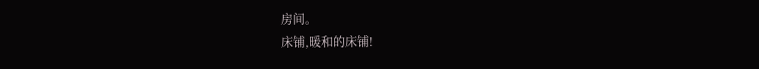房间。
床铺,暖和的床铺!